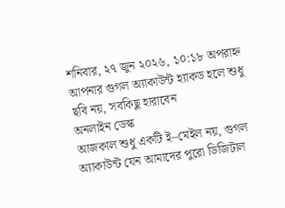শনিবার, ২৭ জুন ২০২৬, ১০:১৮ অপরাহ্ন
আপনার গুগল অ্যাকাউন্ট হ্যাকড হলে শুধু ছবি নয়, সবকিছু হারাবেন
অনলাইন ডেস্ক
আজকাল শুধু একটি ই–মেইল নয়, গুগল অ্যাকাউন্ট যেন আমাদের পুরো ডিজিটাল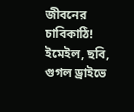জীবনের চাবিকাঠি! ইমেইল, ছবি, গুগল ড্রাইভে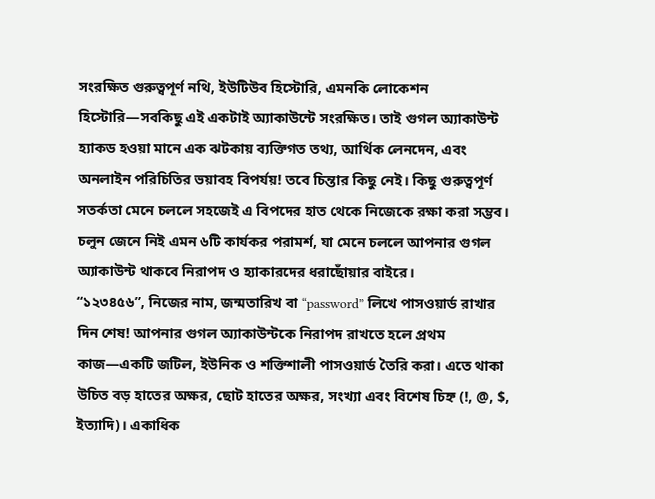সংরক্ষিত গুরুত্বপূর্ণ নথি, ইউটিউব হিস্টোরি, এমনকি লোকেশন হিস্টোরি—সবকিছু এই একটাই অ্যাকাউন্টে সংরক্ষিত। তাই গুগল অ্যাকাউন্ট হ্যাকড হওয়া মানে এক ঝটকায় ব্যক্তিগত তথ্য, আর্থিক লেনদেন, এবং অনলাইন পরিচিতির ভয়াবহ বিপর্যয়! তবে চিন্তার কিছু নেই। কিছু গুরুত্বপূর্ণ সতর্কতা মেনে চললে সহজেই এ বিপদের হাত থেকে নিজেকে রক্ষা করা সম্ভব।
চলুন জেনে নিই এমন ৬টি কার্যকর পরামর্শ, যা মেনে চললে আপনার গুগল অ্যাকাউন্ট থাকবে নিরাপদ ও হ্যাকারদের ধরাছোঁয়ার বাইরে।
“১২৩৪৫৬”, নিজের নাম, জন্মতারিখ বা “password” লিখে পাসওয়ার্ড রাখার দিন শেষ! আপনার গুগল অ্যাকাউন্টকে নিরাপদ রাখতে হলে প্রথম কাজ—একটি জটিল, ইউনিক ও শক্তিশালী পাসওয়ার্ড তৈরি করা। এতে থাকা উচিত বড় হাতের অক্ষর, ছোট হাতের অক্ষর, সংখ্যা এবং বিশেষ চিহ্ন (!, @, $, ইত্যাদি)। একাধিক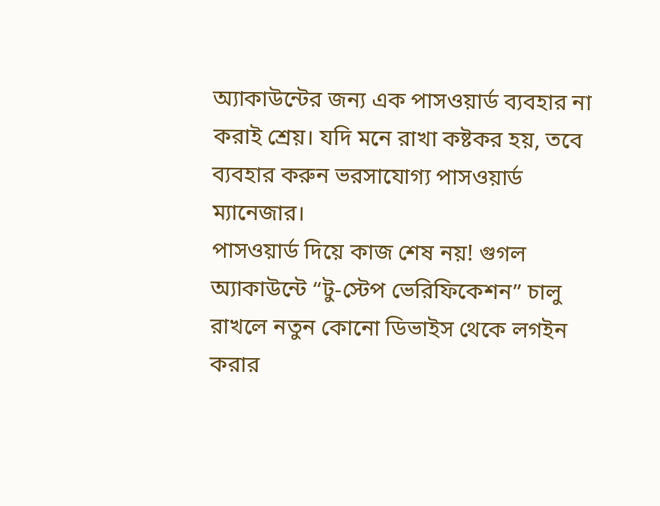অ্যাকাউন্টের জন্য এক পাসওয়ার্ড ব্যবহার না করাই শ্রেয়। যদি মনে রাখা কষ্টকর হয়, তবে ব্যবহার করুন ভরসাযোগ্য পাসওয়ার্ড ম্যানেজার।
পাসওয়ার্ড দিয়ে কাজ শেষ নয়! গুগল অ্যাকাউন্টে “টু-স্টেপ ভেরিফিকেশন” চালু রাখলে নতুন কোনো ডিভাইস থেকে লগইন করার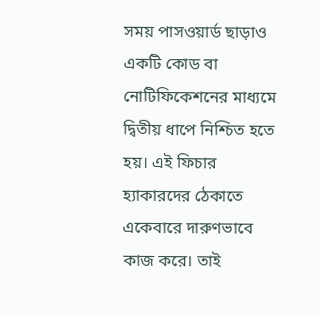সময় পাসওয়ার্ড ছাড়াও একটি কোড বা নোটিফিকেশনের মাধ্যমে দ্বিতীয় ধাপে নিশ্চিত হতে হয়। এই ফিচার হ্যাকারদের ঠেকাতে একেবারে দারুণভাবে কাজ করে। তাই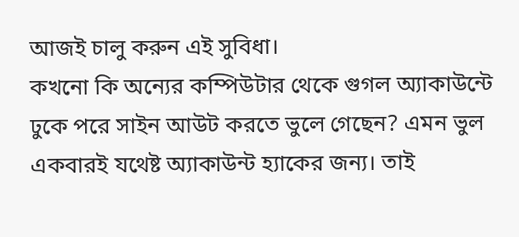আজই চালু করুন এই সুবিধা।
কখনো কি অন্যের কম্পিউটার থেকে গুগল অ্যাকাউন্টে ঢুকে পরে সাইন আউট করতে ভুলে গেছেন? এমন ভুল একবারই যথেষ্ট অ্যাকাউন্ট হ্যাকের জন্য। তাই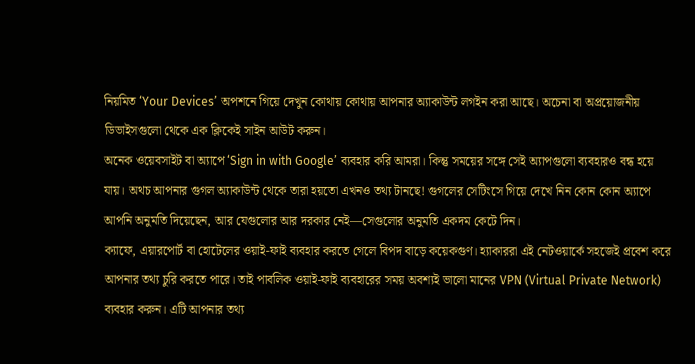নিয়মিত ‘Your Devices’ অপশনে গিয়ে দেখুন কোথায় কোথায় আপনার অ্যাকাউন্ট লগইন করা আছে। অচেনা বা অপ্রয়োজনীয় ডিভাইসগুলো থেকে এক ক্লিকেই সাইন আউট করুন।
অনেক ওয়েবসাইট বা অ্যাপে ‘Sign in with Google’ ব্যবহার করি আমরা। কিন্তু সময়ের সঙ্গে সেই অ্যাপগুলো ব্যবহারও বন্ধ হয়ে যায়। অথচ আপনার গুগল অ্যাকাউন্ট থেকে তারা হয়তো এখনও তথ্য টানছে! গুগলের সেটিংসে গিয়ে দেখে নিন কোন কোন অ্যাপে আপনি অনুমতি দিয়েছেন, আর যেগুলোর আর দরকার নেই—সেগুলোর অনুমতি একদম কেটে দিন।
ক্যাফে, এয়ারপোর্ট বা হোটেলের ওয়াই-ফাই ব্যবহার করতে গেলে বিপদ বাড়ে কয়েকগুণ। হ্যাকাররা এই নেটওয়ার্কে সহজেই প্রবেশ করে আপনার তথ্য চুরি করতে পারে। তাই পাবলিক ওয়াই-ফাই ব্যবহারের সময় অবশ্যই ভালো মানের VPN (Virtual Private Network) ব্যবহার করুন। এটি আপনার তথ্য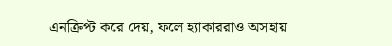এনক্রিপ্ট করে দেয়, ফলে হ্যাকাররাও অসহায়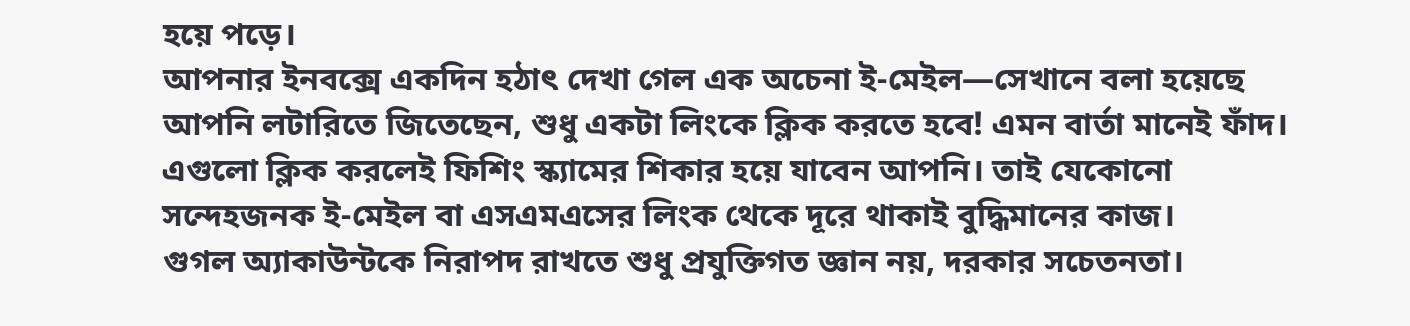হয়ে পড়ে।
আপনার ইনবক্সে একদিন হঠাৎ দেখা গেল এক অচেনা ই-মেইল—সেখানে বলা হয়েছে আপনি লটারিতে জিতেছেন, শুধু একটা লিংকে ক্লিক করতে হবে! এমন বার্তা মানেই ফাঁদ। এগুলো ক্লিক করলেই ফিশিং স্ক্যামের শিকার হয়ে যাবেন আপনি। তাই যেকোনো সন্দেহজনক ই-মেইল বা এসএমএসের লিংক থেকে দূরে থাকাই বুদ্ধিমানের কাজ।
গুগল অ্যাকাউন্টকে নিরাপদ রাখতে শুধু প্রযুক্তিগত জ্ঞান নয়, দরকার সচেতনতা।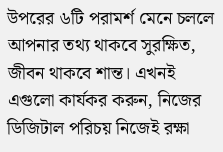উপরের ৬টি পরামর্শ মেনে চললে আপনার তথ্য থাকবে সুরক্ষিত, জীবন থাকবে শান্ত। এখনই এগুলো কার্যকর করুন, নিজের ডিজিটাল পরিচয় নিজেই রক্ষা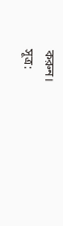করুন।
সূত্র: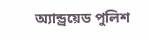অ্যান্ড্রয়েড পুলিশ